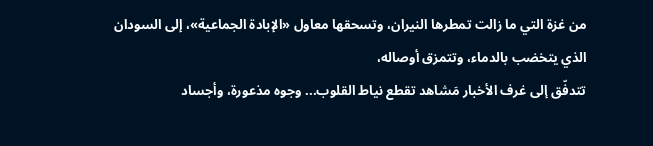من غزة التي ما زالت تمطرها النيران، وتسحقها معاول «الإبادة الجماعية»، إلى السودان الذي يتخضب بالدماء، وتتمزق أوصاله،
تتدفّق إلى غرف الأخبار مَشاهد تقطع نياط القلوب... وجوه مذعورة، وأجساد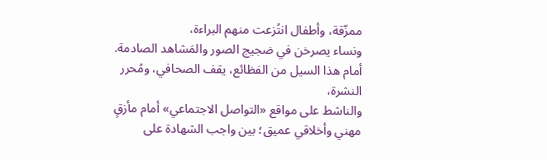ممزّقة، وأطفال انتُزعت منهم البراءة،
ونساء يصرخن في ضجيج الصور والمَشاهد الصادمة. أمام هذا السيل من الفظائع، يقف الصحافي، ومُحرر النشرة،
والناشط على مواقع «التواصل الاجتماعي» أمام مأزقٍ مهني وأخلاقي عميق؛ بين واجب الشهادة على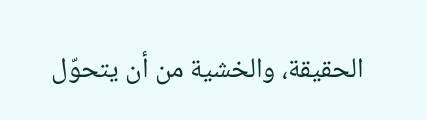الحقيقة، والخشية من أن يتحوّل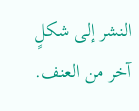النشر إلى شكلٍ آخر من العنف.